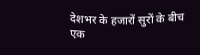देशभर के हजारों सुरों के बीच एक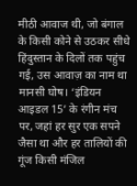मीठी आवाज थी, जो बंगाल के किसी कोने से उठकर सीधे हिंदुस्तान के दिलों तक पहुंच गई, उस आवाज़ का नाम था मानसी घोष। ‘इंडियन आइडल 15’ के रंगीन मंच पर, जहां हर सुर एक सपने जैसा था और हर तालियों की गूंज किसी मंजिल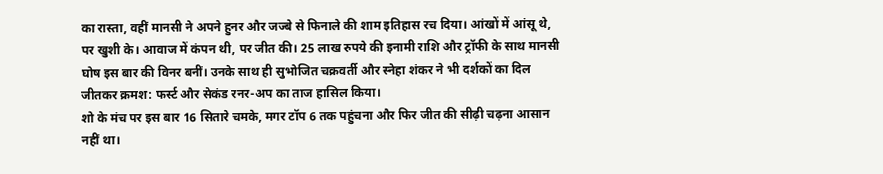का रास्ता, वहीं मानसी ने अपने हुनर और जज्बे से फिनाले की शाम इतिहास रच दिया। आंखों में आंसू थे, पर खुशी के। आवाज में कंपन थी, पर जीत की। 25 लाख रुपये की इनामी राशि और ट्रॉफी के साथ मानसी घोष इस बार की विनर बनीं। उनके साथ ही सुभोजित चक्रवर्ती और स्नेहा शंकर ने भी दर्शकों का दिल जीतकर क्रमश: फर्स्ट और सेकंड रनर-अप का ताज हासिल किया।
शो के मंच पर इस बार 16 सितारे चमके, मगर टॉप 6 तक पहुंचना और फिर जीत की सीढ़ी चढ़ना आसान नहीं था।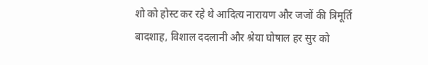शो को होस्ट कर रहे थे आदित्य नारायण और जजों की त्रिमूर्ति बादशाह, विशाल ददलानी और श्रेया घोषाल हर सुर को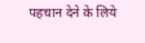पहचान देने के लिये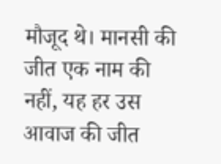मौजूद थे। मानसी की जीत एक नाम की नहीं, यह हर उस आवाज की जीत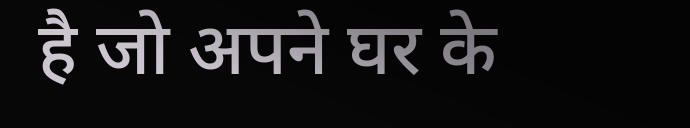है जो अपने घर के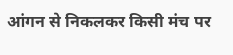आंगन से निकलकर किसी मंच पर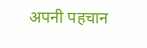अपनी पहचान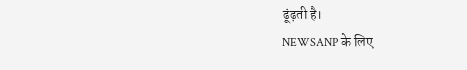ढूंढ़ती है।
NEWSANP के लिए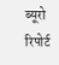ब्यूरो रिपोर्ट